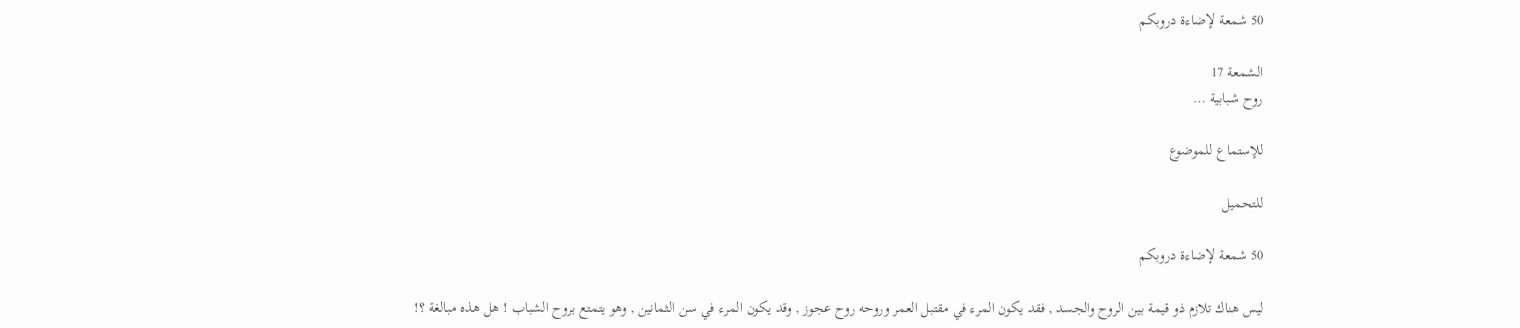50 شمعة لإضاءة دروبكم

الشمعة 17
روح شبابية …

للإستماع للموضوع

للتحميل

50 شمعة لإضاءة دروبكم

ليس هناك تلازم ذو قيمة بين الروح والجسد , فقد يكون المرء في مقتبل العمر وروحه روح عجوز , وقد يكون المرء في سن الثمانين , وهو يتمتع بروح الشباب ! هل هذه مبالغة ؟!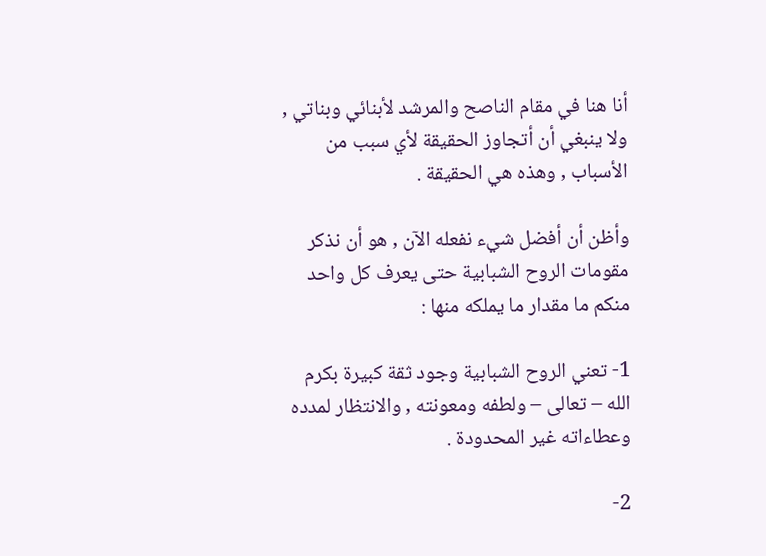أنا هنا في مقام الناصح والمرشد لأبنائي وبناتي , ولا ينبغي أن أتجاوز الحقيقة لأي سبب من الأسباب , وهذه هي الحقيقة .

وأظن أن أفضل شيء نفعله الآن , هو أن نذكر مقومات الروح الشبابية حتى يعرف كل واحد منكم ما مقدار ما يملكه منها :

1- تعني الروح الشبابية وجود ثقة كبيرة بكرم الله – تعالى – ولطفه ومعونته , والانتظار لمدده وعطاءاته غير المحدودة .

2-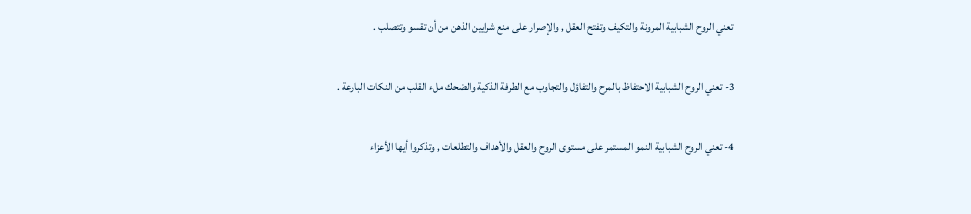تعني الروح الشبابية المرونة والتكيف وتفتح العقل , والإصرار على منع شرايين الذهن من أن تقسو وتتصلب .

3- تعني الروح الشبابية الاحتفاظ بالمرح والتفاؤل والتجاوب مع الطرفة الذكية والضحك ملء القلب من النكات البارعة .

4- تعني الروح الشبابية النمو المستمر على مستوى الروح والعقل والأهداف والتطلعات , وتذكروا أيها الأعزاء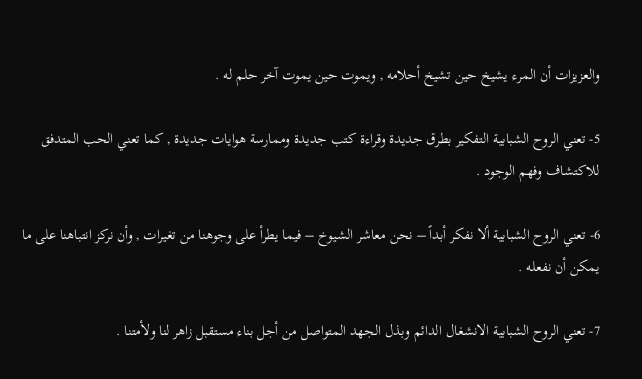والعزيزات أن المرء يشيخ حين تشيخ أحلامه , ويموت حين يموت آخر حلم له .

5- تعني الروح الشبابية التفكير بطرق جديدة وقراءة كتب جديدة وممارسة هوايات جديدة , كما تعني الحب المتدفق للاكتشاف وفهم الوجود .

6- تعني الروح الشبابية ألا نفكر أبداً – نحن معاشر الشيوخ – فيما يطرأ على وجوهنا من تغيرات , وأن نركز انتباهنا على ما يمكن أن نفعله .

7- تعني الروح الشبابية الانشغال الدائم وبذل الجهد المتواصل من أجل بناء مستقبل زاهر لنا ولأمتنا .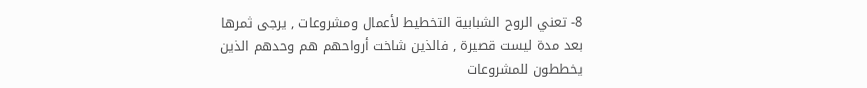8- تعني الروح الشبابية التخطيط لأعمال ومشروعات , يرجى ثمرها بعد مدة ليست قصيرة , فالذين شاخت أرواحهم هم وحدهم الذين يخططون للمشروعات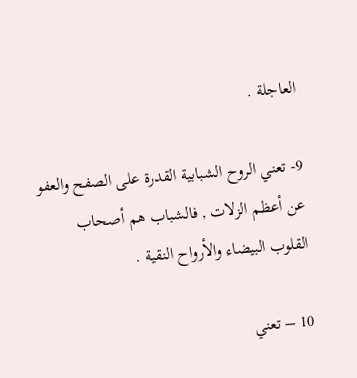العاجلة .

9- تعني الروح الشبابية القدرة على الصفح والعفو عن أعظم الزلات , فالشباب هم أصحاب القلوب البيضاء والأرواح النقية .

10 – تعني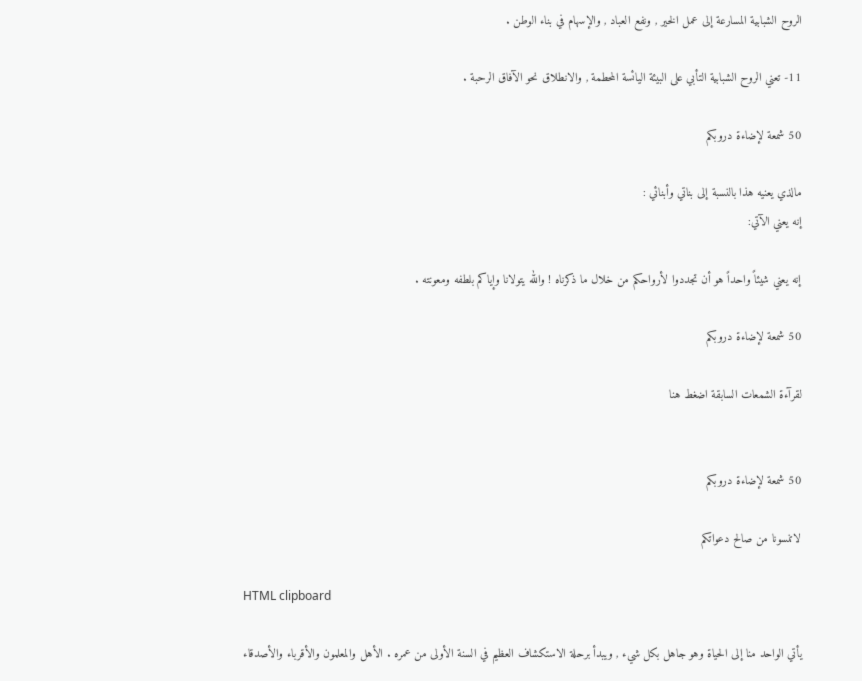الروح الشبابية المسارعة إلى عمل الخير , ونفع العباد , والإسهام في بناء الوطن .

11- تعني الروح الشبابية التأبي على البيئة اليائسة المحطمة , والانطلاق نحو الآفاق الرحبة .

50 شمعة لإضاءة دروبكم

مالذي يعنيه هذا بالنسبة إلى بناتي وأبنائي :
إنه يعني الآتي:

إنه يعني شيئاً واحداً هو أن تجددوا لأرواحكم من خلال ما ذكرناه ! والله يتولانا وإياكم بلطفه ومعونته .

50 شمعة لإضاءة دروبكم

لقرآءة الشمعات السابقة اضغط هنا


50 شمعة لإضاءة دروبكم

لاتنسونا من صالح دعواتكم

HTML clipboard

يأتي الواحد منا إلى الحياة وهو جاهل بكل شيء , ويبدأ برحلة الاستكشاف العظيم في السنة الأولى من عمره . الأهل والمعلمون والأقرباء والأصدقاء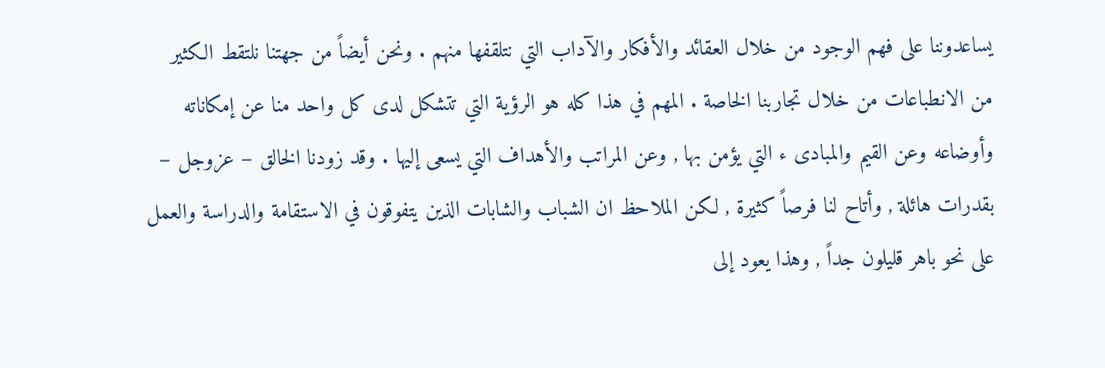يساعدوننا على فهم الوجود من خلال العقائد والأفكار والآداب التي نتلقفها منهم . ونحن أيضاً من جهتنا نلتقط الكثير من الانطباعات من خلال تجاربنا الخاصة . المهم في هذا كله هو الرؤية التي تتشكل لدى كل واحد منا عن إمكاناته وأوضاعه وعن القيم والمبادى ء التي يؤمن بها , وعن المراتب والأهداف التي يسعى إليها . وقد زودنا الخالق – عزوجل – بقدرات هائلة , وأتاح لنا فرصاً كثيرة , لكن الملاحظ ان الشباب والشابات الذين يتفوقون في الاستقامة والدراسة والعمل على نحو باهر قليلون جداً , وهذا يعود إلى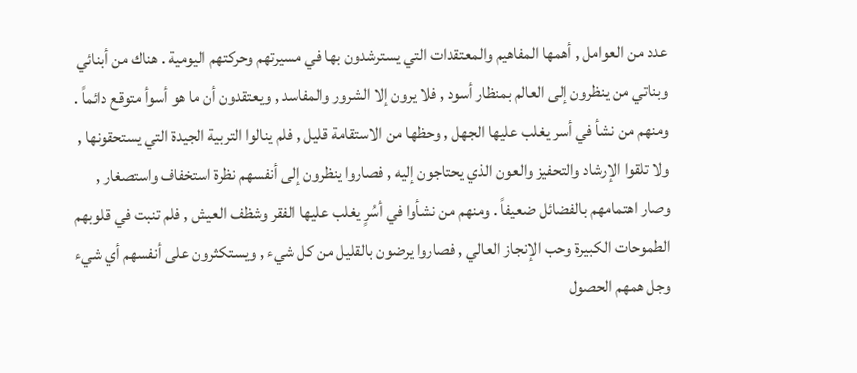عدد من العوامل , أهمها المفاهيم والمعتقدات التي يسترشدون بها في مسيرتهم وحركتهم اليومية . هناك من أبنائي وبناتي من ينظرون إلى العالم بمنظار أسود , فلا يرون إلا الشرور والمفاسد , ويعتقدون أن ما هو أسوأ متوقع دائماً . ومنهم من نشأ في أسر يغلب عليها الجهل , وحظها من الاستقامة قليل , فلم ينالوا التربية الجيدة التي يستحقونها , ولا تلقوا الإرشاد والتحفيز والعون الذي يحتاجون إليه , فصاروا ينظرون إلى أنفسهم نظرة استخفاف واستصغار , وصار اهتمامهم بالفضائل ضعيفاً . ومنهم من نشأوا في أسُرٍ يغلب عليها الفقر وشظف العيش , فلم تنبت في قلوبهم الطموحات الكبيرة وحب الإنجاز العالي , فصاروا يرضون بالقليل من كل شيء , ويستكثرون على أنفسهم أي شيء وجل همهم الحصول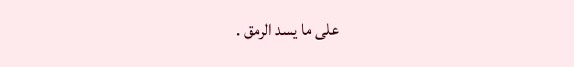على ما يسد الرمق .